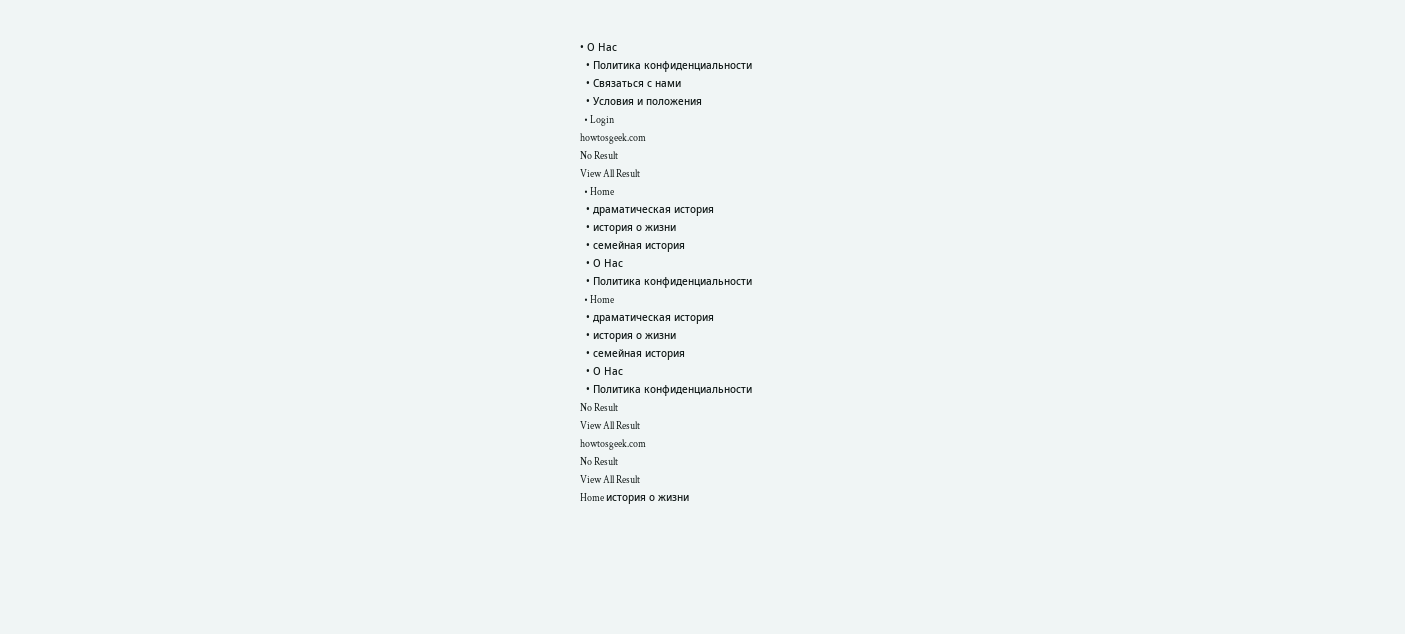• О Нас
  • Политика конфиденциальности
  • Связаться с нами
  • Условия и положения
  • Login
howtosgeek.com
No Result
View All Result
  • Home
  • драматическая история
  • история о жизни
  • семейная история
  • О Нас
  • Политика конфиденциальности
  • Home
  • драматическая история
  • история о жизни
  • семейная история
  • О Нас
  • Политика конфиденциальности
No Result
View All Result
howtosgeek.com
No Result
View All Result
Home история о жизни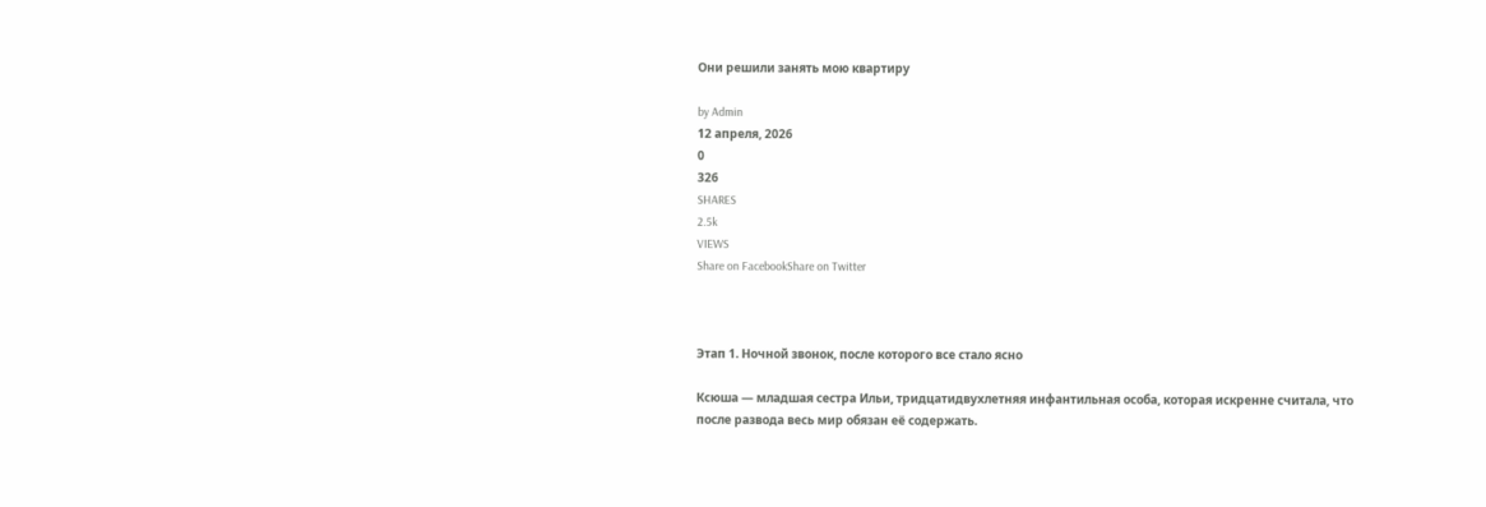Они решили занять мою квартиру

by Admin
12 апреля, 2026
0
326
SHARES
2.5k
VIEWS
Share on FacebookShare on Twitter



Этап 1. Ночной звонок, после которого все стало ясно

Ксюша — младшая сестра Ильи, тридцатидвухлетняя инфантильная особа, которая искренне считала, что после развода весь мир обязан её содержать.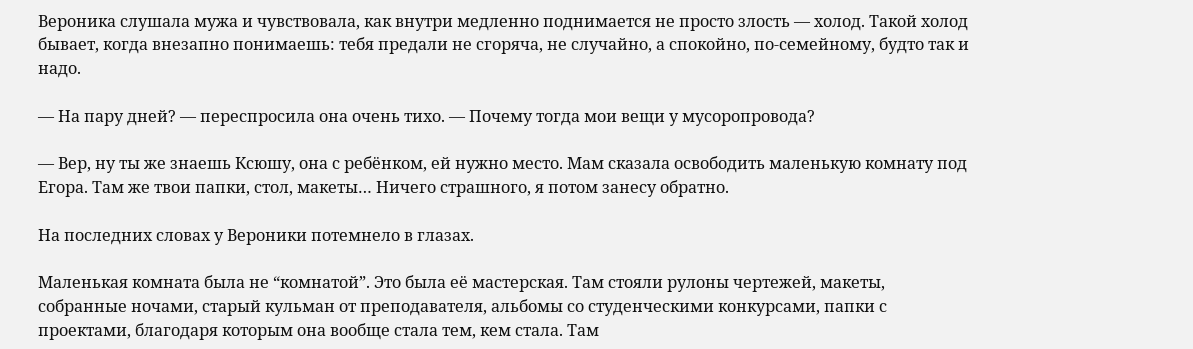Вероника слушала мужа и чувствовала, как внутри медленно поднимается не просто злость — холод. Такой холод бывает, когда внезапно понимаешь: тебя предали не сгоряча, не случайно, а спокойно, по-семейному, будто так и надо.

— На пару дней? — переспросила она очень тихо. — Почему тогда мои вещи у мусоропровода?

— Вер, ну ты же знаешь Ксюшу, она с ребёнком, ей нужно место. Мам сказала освободить маленькую комнату под Егора. Там же твои папки, стол, макеты… Ничего страшного, я потом занесу обратно.

На последних словах у Вероники потемнело в глазах.

Маленькая комната была не “комнатой”. Это была её мастерская. Там стояли рулоны чертежей, макеты, собранные ночами, старый кульман от преподавателя, альбомы со студенческими конкурсами, папки с проектами, благодаря которым она вообще стала тем, кем стала. Там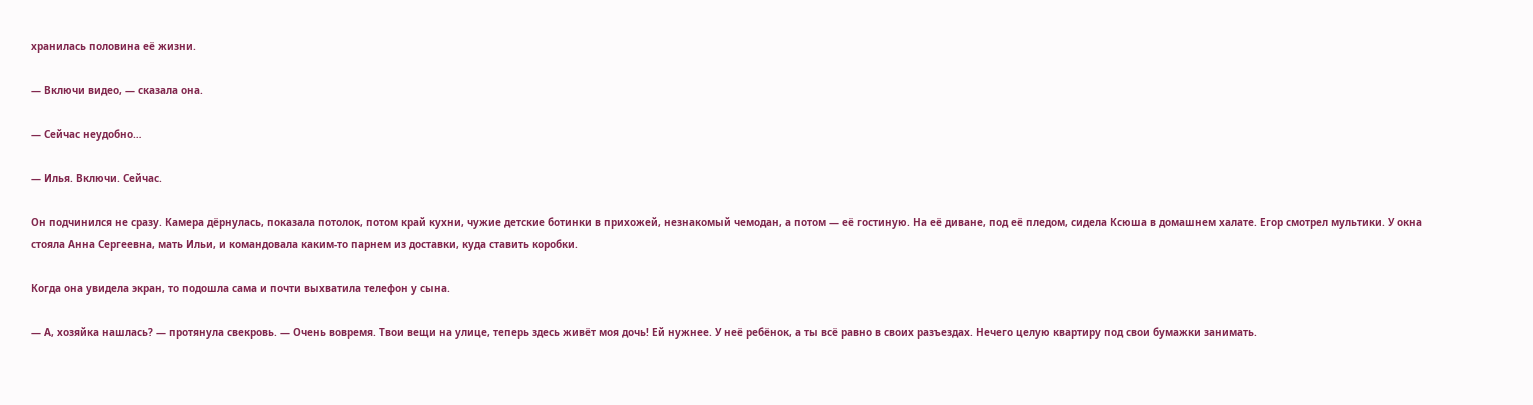хранилась половина её жизни.

— Включи видео, — сказала она.

— Сейчас неудобно…

— Илья. Включи. Сейчас.

Он подчинился не сразу. Камера дёрнулась, показала потолок, потом край кухни, чужие детские ботинки в прихожей, незнакомый чемодан, а потом — её гостиную. На её диване, под её пледом, сидела Ксюша в домашнем халате. Егор смотрел мультики. У окна стояла Анна Сергеевна, мать Ильи, и командовала каким-то парнем из доставки, куда ставить коробки.

Когда она увидела экран, то подошла сама и почти выхватила телефон у сына.

— А, хозяйка нашлась? — протянула свекровь. — Очень вовремя. Твои вещи на улице, теперь здесь живёт моя дочь! Ей нужнее. У неё ребёнок, а ты всё равно в своих разъездах. Нечего целую квартиру под свои бумажки занимать.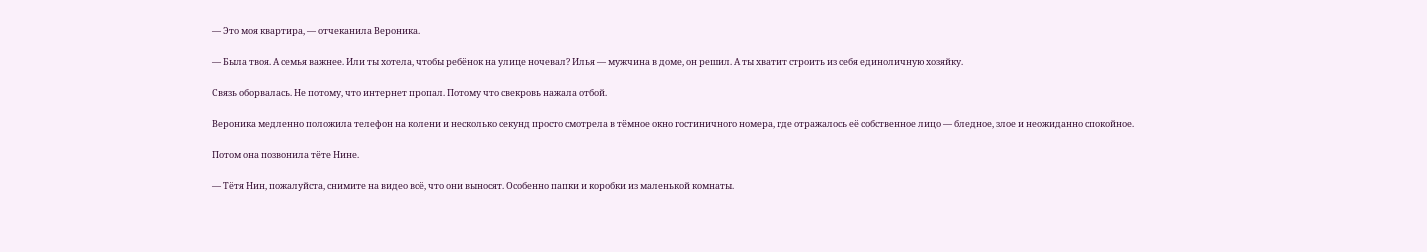— Это моя квартира, — отчеканила Вероника.

— Была твоя. А семья важнее. Или ты хотела, чтобы ребёнок на улице ночевал? Илья — мужчина в доме, он решил. А ты хватит строить из себя единоличную хозяйку.

Связь оборвалась. Не потому, что интернет пропал. Потому что свекровь нажала отбой.

Вероника медленно положила телефон на колени и несколько секунд просто смотрела в тёмное окно гостиничного номера, где отражалось её собственное лицо — бледное, злое и неожиданно спокойное.

Потом она позвонила тёте Нине.

— Тётя Нин, пожалуйста, снимите на видео всё, что они выносят. Особенно папки и коробки из маленькой комнаты.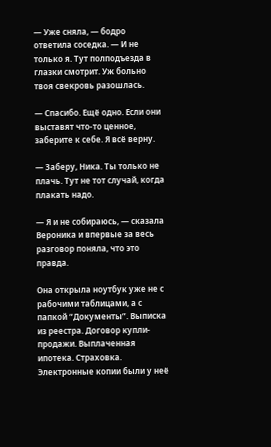— Уже сняла, — бодро ответила соседка. — И не только я. Тут полподъезда в глазки смотрит. Уж больно твоя свекровь разошлась.

— Спасибо. Ещё одно. Если они выставят что-то ценное, заберите к себе. Я всё верну.

— Заберу, Ника. Ты только не плачь. Тут не тот случай, когда плакать надо.

— Я и не собираюсь, — сказала Вероника и впервые за весь разговор поняла, что это правда.

Она открыла ноутбук уже не с рабочими таблицами, а с папкой “Документы”. Выписка из реестра. Договор купли-продажи. Выплаченная ипотека. Страховка. Электронные копии были у неё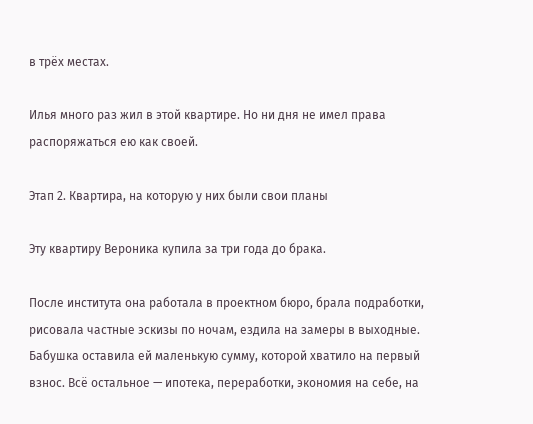в трёх местах.

Илья много раз жил в этой квартире. Но ни дня не имел права распоряжаться ею как своей.

Этап 2. Квартира, на которую у них были свои планы

Эту квартиру Вероника купила за три года до брака.

После института она работала в проектном бюро, брала подработки, рисовала частные эскизы по ночам, ездила на замеры в выходные. Бабушка оставила ей маленькую сумму, которой хватило на первый взнос. Всё остальное — ипотека, переработки, экономия на себе, на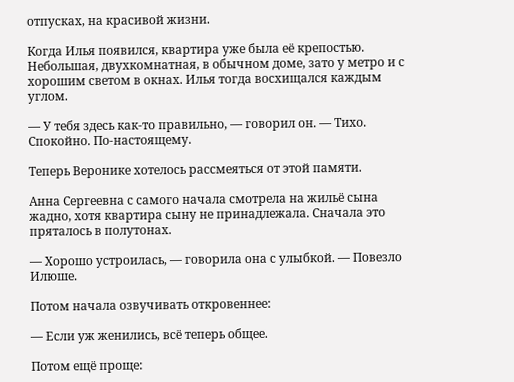отпусках, на красивой жизни.

Когда Илья появился, квартира уже была её крепостью. Небольшая, двухкомнатная, в обычном доме, зато у метро и с хорошим светом в окнах. Илья тогда восхищался каждым углом.

— У тебя здесь как-то правильно, — говорил он. — Тихо. Спокойно. По-настоящему.

Теперь Веронике хотелось рассмеяться от этой памяти.

Анна Сергеевна с самого начала смотрела на жильё сына жадно, хотя квартира сыну не принадлежала. Сначала это пряталось в полутонах.

— Хорошо устроилась, — говорила она с улыбкой. — Повезло Илюше.

Потом начала озвучивать откровеннее:

— Если уж женились, всё теперь общее.

Потом ещё проще: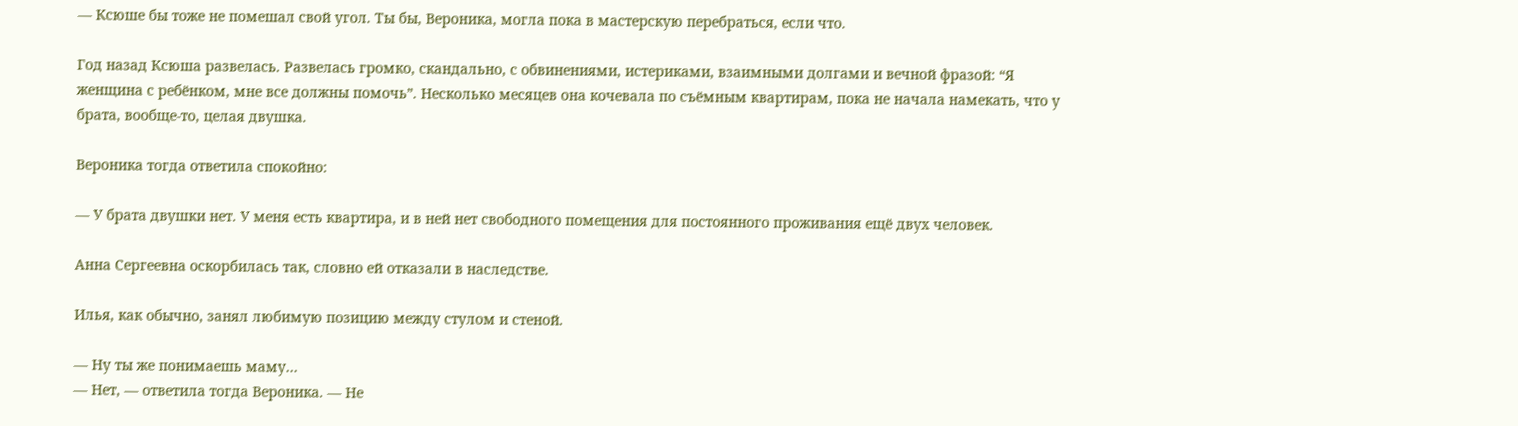— Ксюше бы тоже не помешал свой угол. Ты бы, Вероника, могла пока в мастерскую перебраться, если что.

Год назад Ксюша развелась. Развелась громко, скандально, с обвинениями, истериками, взаимными долгами и вечной фразой: “Я женщина с ребёнком, мне все должны помочь”. Несколько месяцев она кочевала по съёмным квартирам, пока не начала намекать, что у брата, вообще-то, целая двушка.

Вероника тогда ответила спокойно:

— У брата двушки нет. У меня есть квартира, и в ней нет свободного помещения для постоянного проживания ещё двух человек.

Анна Сергеевна оскорбилась так, словно ей отказали в наследстве.

Илья, как обычно, занял любимую позицию между стулом и стеной.

— Ну ты же понимаешь маму…
— Нет, — ответила тогда Вероника. — Не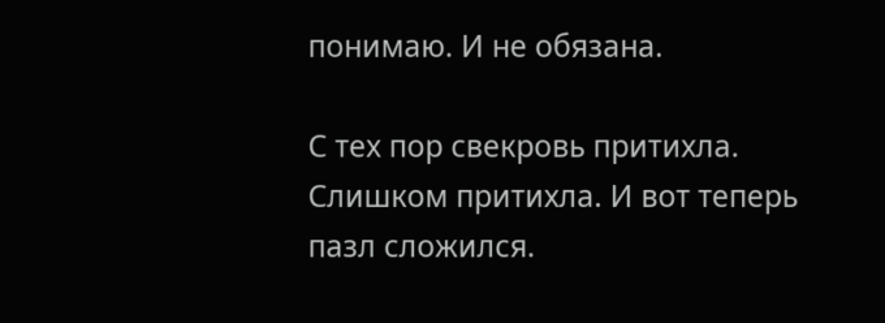понимаю. И не обязана.

С тех пор свекровь притихла. Слишком притихла. И вот теперь пазл сложился.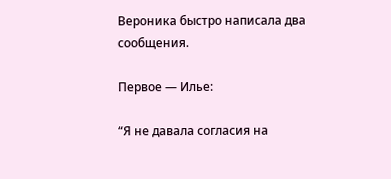Вероника быстро написала два сообщения.

Первое — Илье:

“Я не давала согласия на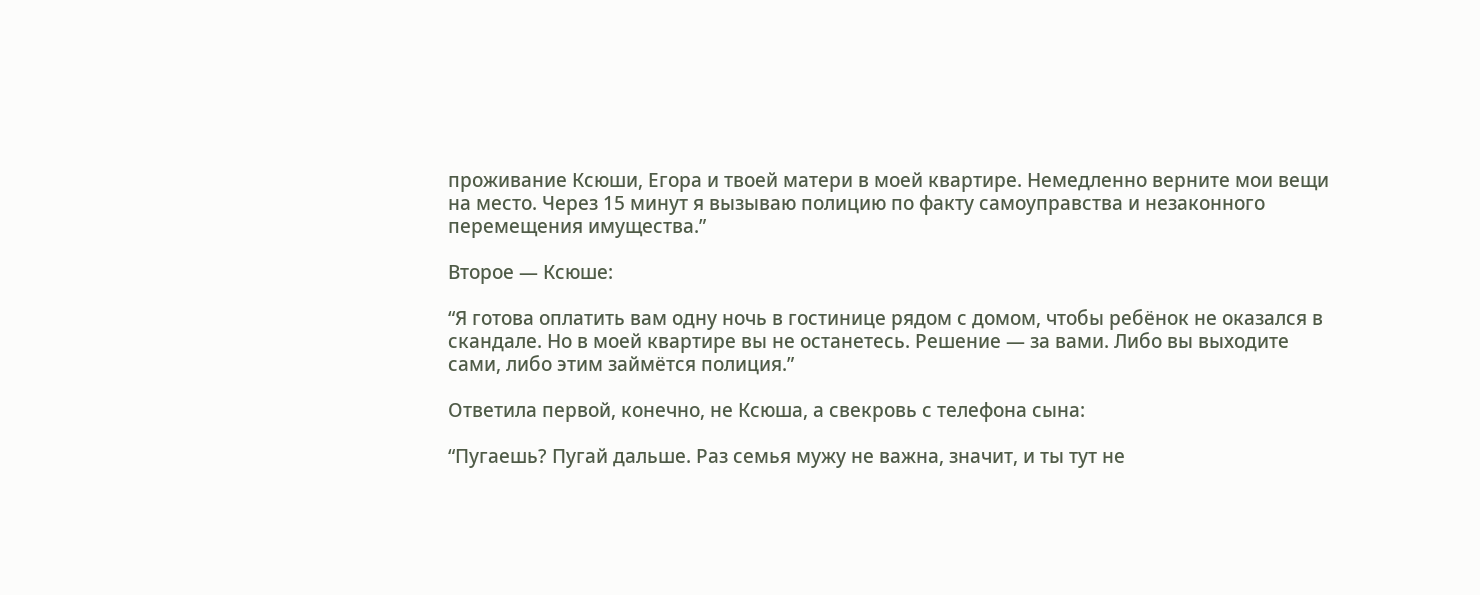проживание Ксюши, Егора и твоей матери в моей квартире. Немедленно верните мои вещи на место. Через 15 минут я вызываю полицию по факту самоуправства и незаконного перемещения имущества.”

Второе — Ксюше:

“Я готова оплатить вам одну ночь в гостинице рядом с домом, чтобы ребёнок не оказался в скандале. Но в моей квартире вы не останетесь. Решение — за вами. Либо вы выходите сами, либо этим займётся полиция.”

Ответила первой, конечно, не Ксюша, а свекровь с телефона сына:

“Пугаешь? Пугай дальше. Раз семья мужу не важна, значит, и ты тут не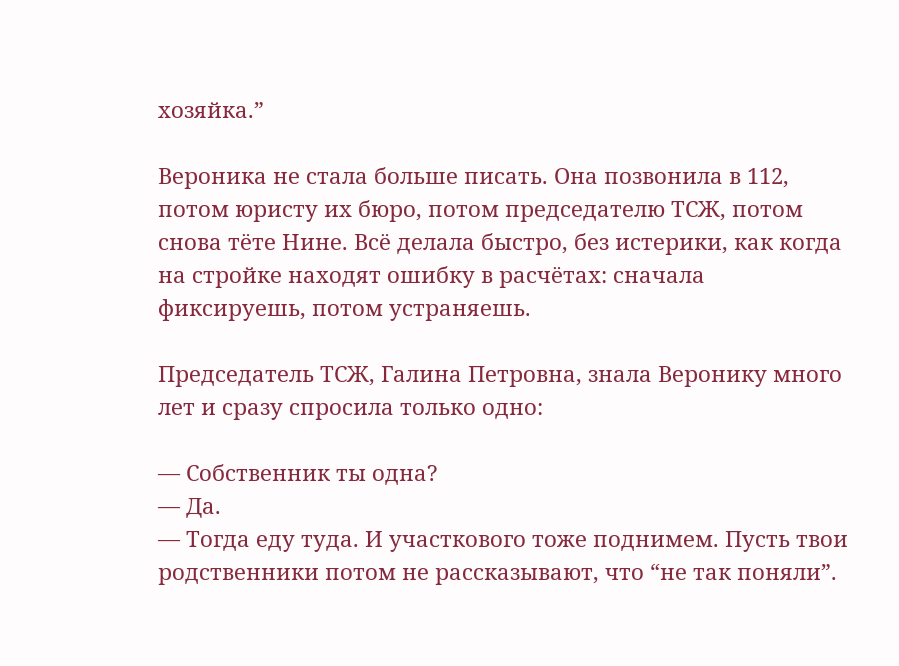хозяйка.”

Вероника не стала больше писать. Она позвонила в 112, потом юристу их бюро, потом председателю ТСЖ, потом снова тёте Нине. Всё делала быстро, без истерики, как когда на стройке находят ошибку в расчётах: сначала фиксируешь, потом устраняешь.

Председатель ТСЖ, Галина Петровна, знала Веронику много лет и сразу спросила только одно:

— Собственник ты одна?
— Да.
— Тогда еду туда. И участкового тоже поднимем. Пусть твои родственники потом не рассказывают, что “не так поняли”.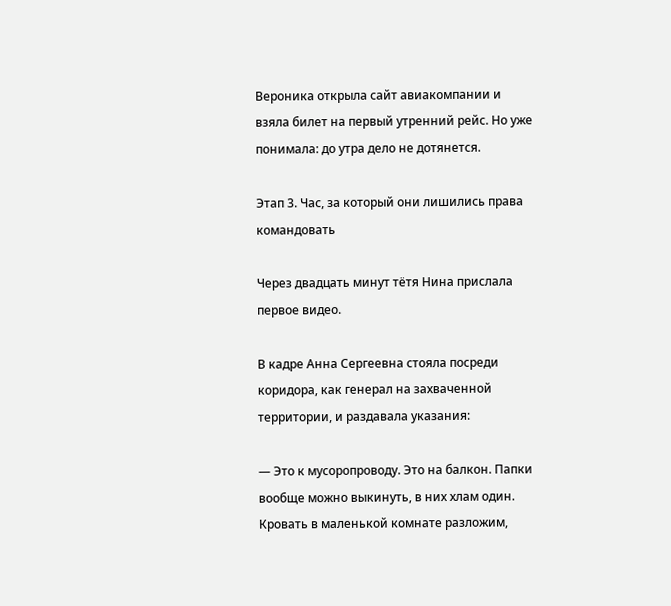Вероника открыла сайт авиакомпании и взяла билет на первый утренний рейс. Но уже понимала: до утра дело не дотянется.

Этап 3. Час, за который они лишились права командовать

Через двадцать минут тётя Нина прислала первое видео.

В кадре Анна Сергеевна стояла посреди коридора, как генерал на захваченной территории, и раздавала указания:

— Это к мусоропроводу. Это на балкон. Папки вообще можно выкинуть, в них хлам один. Кровать в маленькой комнате разложим,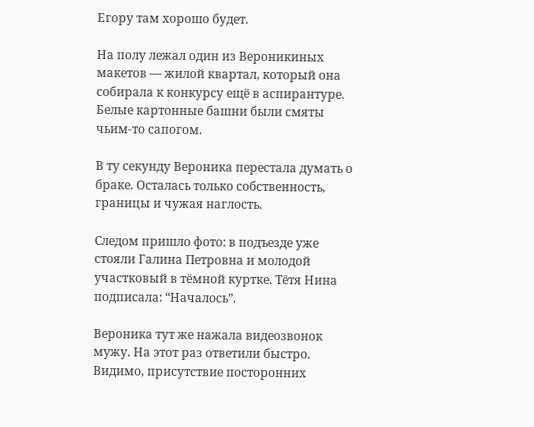Егору там хорошо будет.

На полу лежал один из Вероникиных макетов — жилой квартал, который она собирала к конкурсу ещё в аспирантуре. Белые картонные башни были смяты чьим-то сапогом.

В ту секунду Вероника перестала думать о браке. Осталась только собственность, границы и чужая наглость.

Следом пришло фото: в подъезде уже стояли Галина Петровна и молодой участковый в тёмной куртке. Тётя Нина подписала: “Началось”.

Вероника тут же нажала видеозвонок мужу. На этот раз ответили быстро. Видимо, присутствие посторонних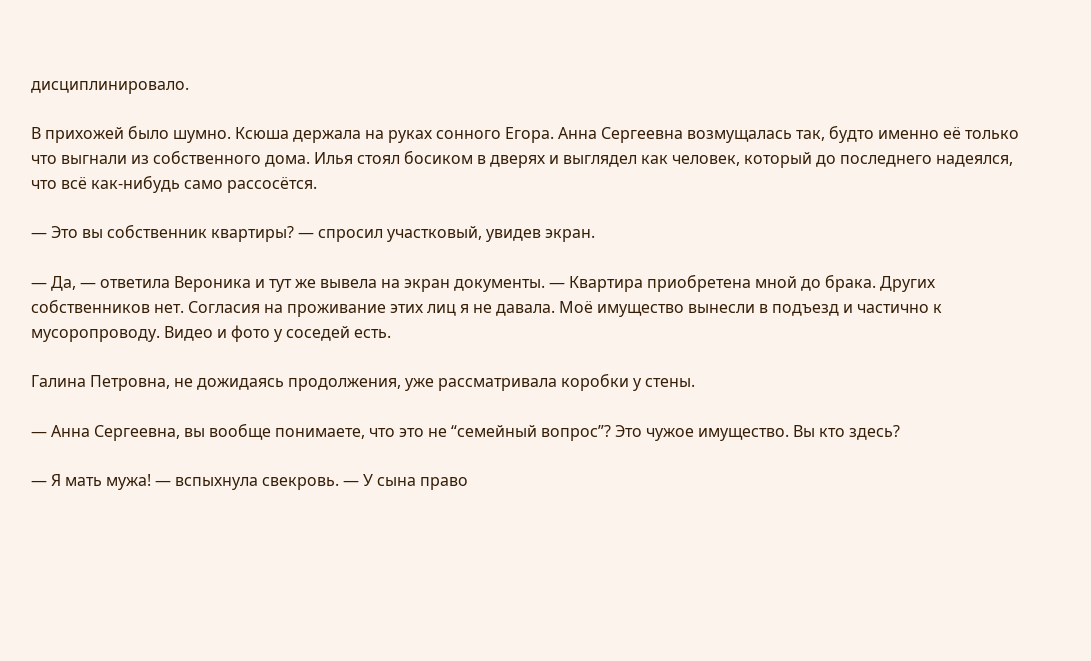дисциплинировало.

В прихожей было шумно. Ксюша держала на руках сонного Егора. Анна Сергеевна возмущалась так, будто именно её только что выгнали из собственного дома. Илья стоял босиком в дверях и выглядел как человек, который до последнего надеялся, что всё как-нибудь само рассосётся.

— Это вы собственник квартиры? — спросил участковый, увидев экран.

— Да, — ответила Вероника и тут же вывела на экран документы. — Квартира приобретена мной до брака. Других собственников нет. Согласия на проживание этих лиц я не давала. Моё имущество вынесли в подъезд и частично к мусоропроводу. Видео и фото у соседей есть.

Галина Петровна, не дожидаясь продолжения, уже рассматривала коробки у стены.

— Анна Сергеевна, вы вообще понимаете, что это не “семейный вопрос”? Это чужое имущество. Вы кто здесь?

— Я мать мужа! — вспыхнула свекровь. — У сына право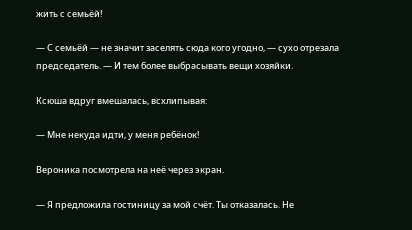жить с семьёй!

— С семьёй — не значит заселять сюда кого угодно, — сухо отрезала председатель. — И тем более выбрасывать вещи хозяйки.

Ксюша вдруг вмешалась, всхлипывая:

— Мне некуда идти, у меня ребёнок!

Вероника посмотрела на неё через экран.

— Я предложила гостиницу за мой счёт. Ты отказалась. Не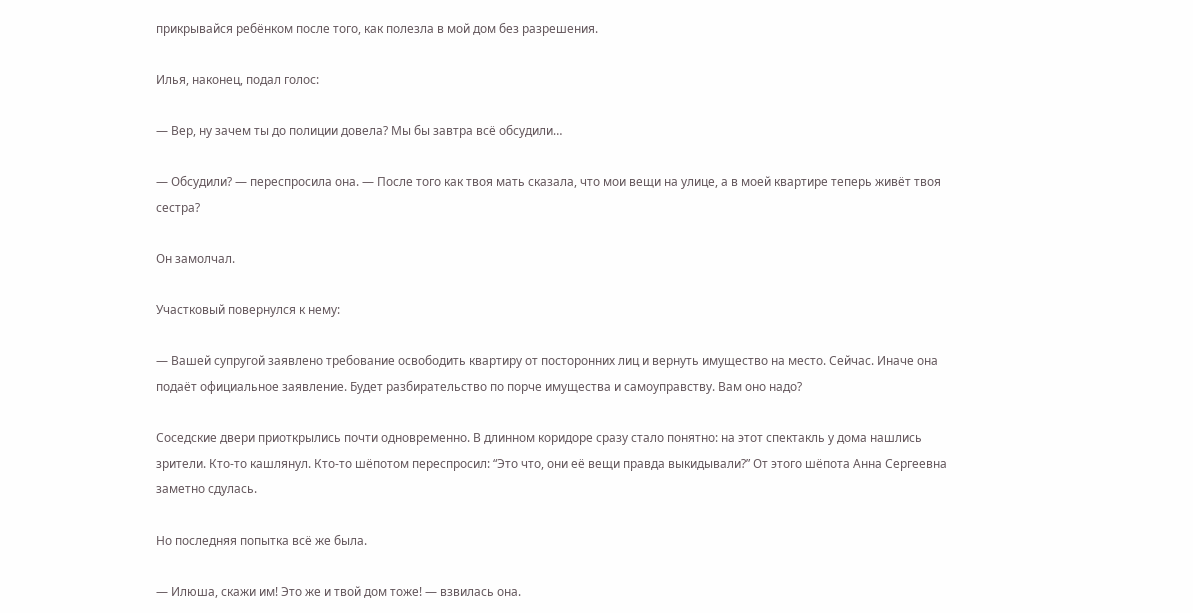прикрывайся ребёнком после того, как полезла в мой дом без разрешения.

Илья, наконец, подал голос:

— Вер, ну зачем ты до полиции довела? Мы бы завтра всё обсудили…

— Обсудили? — переспросила она. — После того как твоя мать сказала, что мои вещи на улице, а в моей квартире теперь живёт твоя сестра?

Он замолчал.

Участковый повернулся к нему:

— Вашей супругой заявлено требование освободить квартиру от посторонних лиц и вернуть имущество на место. Сейчас. Иначе она подаёт официальное заявление. Будет разбирательство по порче имущества и самоуправству. Вам оно надо?

Соседские двери приоткрылись почти одновременно. В длинном коридоре сразу стало понятно: на этот спектакль у дома нашлись зрители. Кто-то кашлянул. Кто-то шёпотом переспросил: “Это что, они её вещи правда выкидывали?” От этого шёпота Анна Сергеевна заметно сдулась.

Но последняя попытка всё же была.

— Илюша, скажи им! Это же и твой дом тоже! — взвилась она.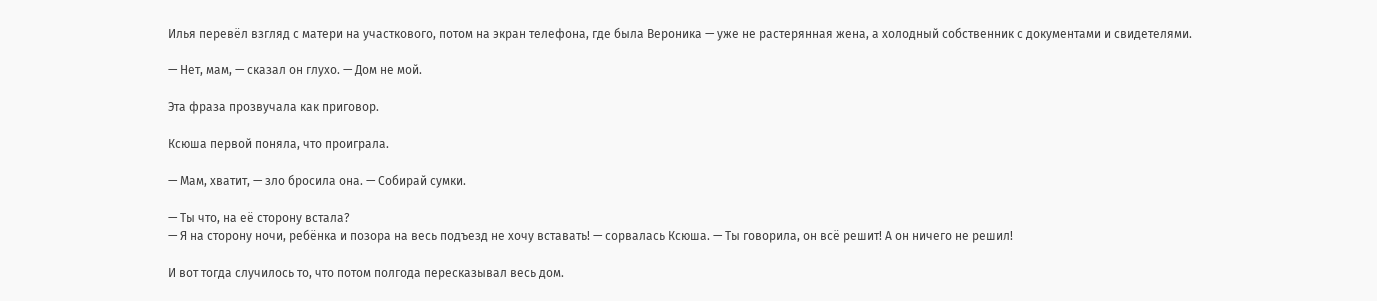Илья перевёл взгляд с матери на участкового, потом на экран телефона, где была Вероника — уже не растерянная жена, а холодный собственник с документами и свидетелями.

— Нет, мам, — сказал он глухо. — Дом не мой.

Эта фраза прозвучала как приговор.

Ксюша первой поняла, что проиграла.

— Мам, хватит, — зло бросила она. — Собирай сумки.

— Ты что, на её сторону встала?
— Я на сторону ночи, ребёнка и позора на весь подъезд не хочу вставать! — сорвалась Ксюша. — Ты говорила, он всё решит! А он ничего не решил!

И вот тогда случилось то, что потом полгода пересказывал весь дом.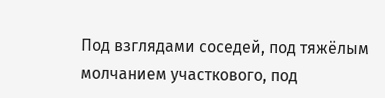Под взглядами соседей, под тяжёлым молчанием участкового, под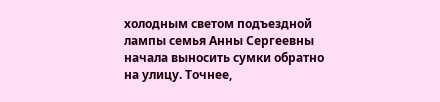холодным светом подъездной лампы семья Анны Сергеевны начала выносить сумки обратно на улицу. Точнее,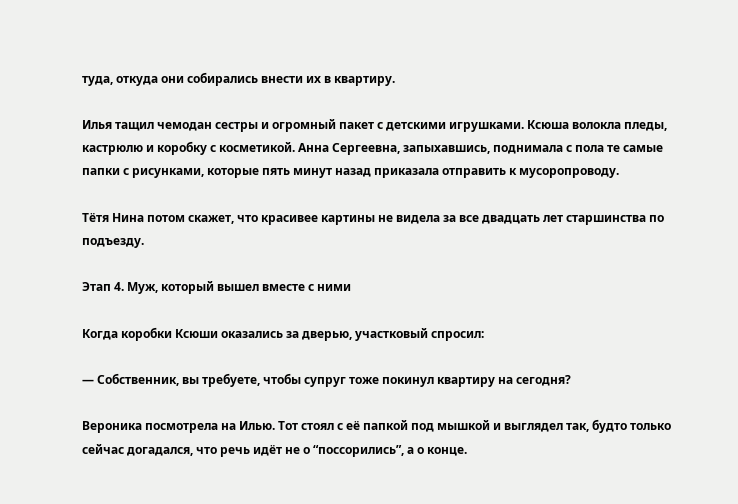туда, откуда они собирались внести их в квартиру.

Илья тащил чемодан сестры и огромный пакет с детскими игрушками. Ксюша волокла пледы, кастрюлю и коробку с косметикой. Анна Сергеевна, запыхавшись, поднимала с пола те самые папки с рисунками, которые пять минут назад приказала отправить к мусоропроводу.

Тётя Нина потом скажет, что красивее картины не видела за все двадцать лет старшинства по подъезду.

Этап 4. Муж, который вышел вместе с ними

Когда коробки Ксюши оказались за дверью, участковый спросил:

— Собственник, вы требуете, чтобы супруг тоже покинул квартиру на сегодня?

Вероника посмотрела на Илью. Тот стоял с её папкой под мышкой и выглядел так, будто только сейчас догадался, что речь идёт не о “поссорились”, а о конце.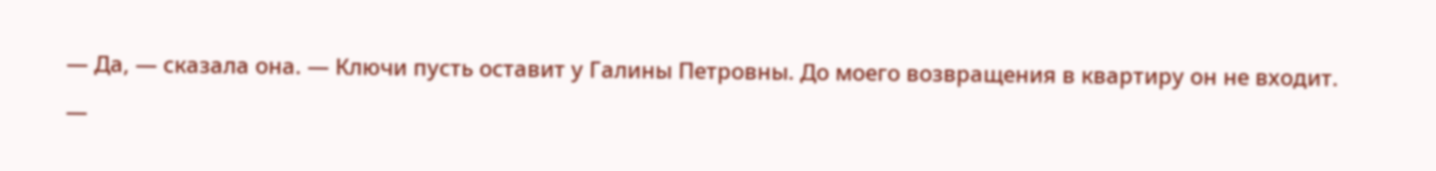— Да, — сказала она. — Ключи пусть оставит у Галины Петровны. До моего возвращения в квартиру он не входит.

—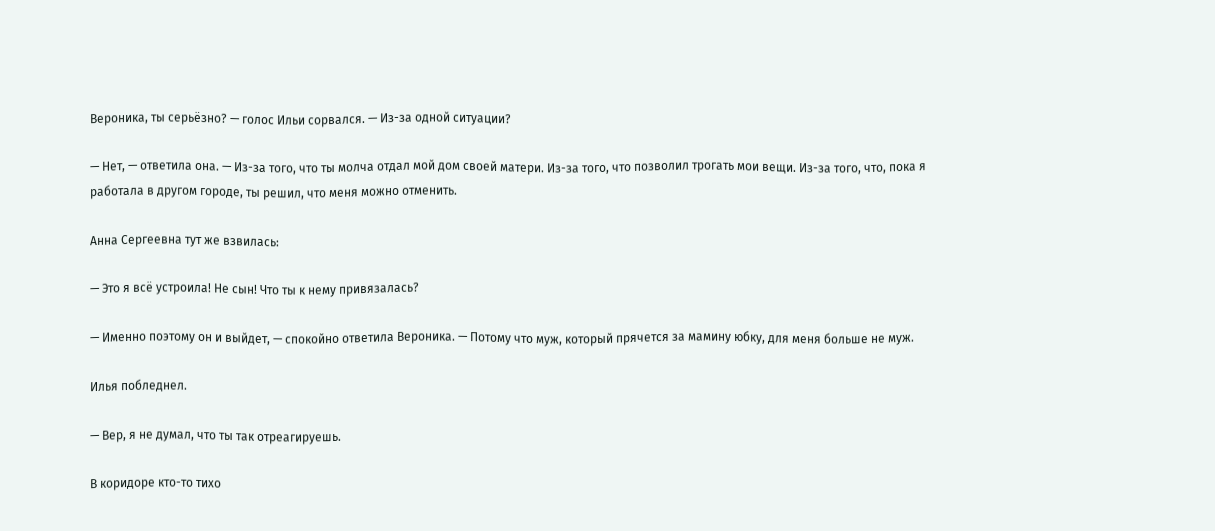Вероника, ты серьёзно? — голос Ильи сорвался. — Из-за одной ситуации?

— Нет, — ответила она. — Из-за того, что ты молча отдал мой дом своей матери. Из-за того, что позволил трогать мои вещи. Из-за того, что, пока я работала в другом городе, ты решил, что меня можно отменить.

Анна Сергеевна тут же взвилась:

— Это я всё устроила! Не сын! Что ты к нему привязалась?

— Именно поэтому он и выйдет, — спокойно ответила Вероника. — Потому что муж, который прячется за мамину юбку, для меня больше не муж.

Илья побледнел.

— Вер, я не думал, что ты так отреагируешь.

В коридоре кто-то тихо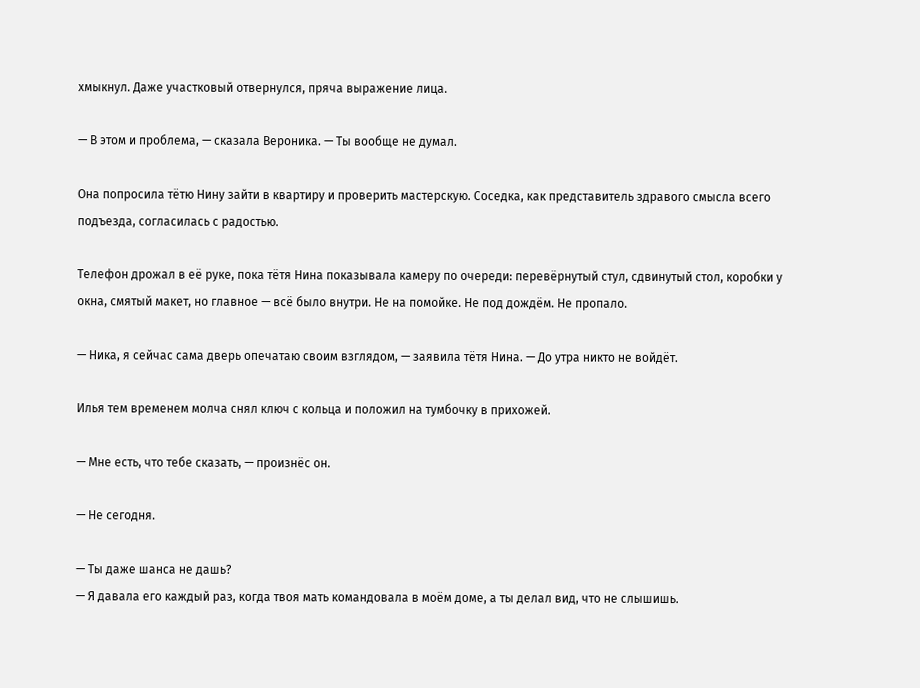хмыкнул. Даже участковый отвернулся, пряча выражение лица.

— В этом и проблема, — сказала Вероника. — Ты вообще не думал.

Она попросила тётю Нину зайти в квартиру и проверить мастерскую. Соседка, как представитель здравого смысла всего подъезда, согласилась с радостью.

Телефон дрожал в её руке, пока тётя Нина показывала камеру по очереди: перевёрнутый стул, сдвинутый стол, коробки у окна, смятый макет, но главное — всё было внутри. Не на помойке. Не под дождём. Не пропало.

— Ника, я сейчас сама дверь опечатаю своим взглядом, — заявила тётя Нина. — До утра никто не войдёт.

Илья тем временем молча снял ключ с кольца и положил на тумбочку в прихожей.

— Мне есть, что тебе сказать, — произнёс он.

— Не сегодня.

— Ты даже шанса не дашь?
— Я давала его каждый раз, когда твоя мать командовала в моём доме, а ты делал вид, что не слышишь.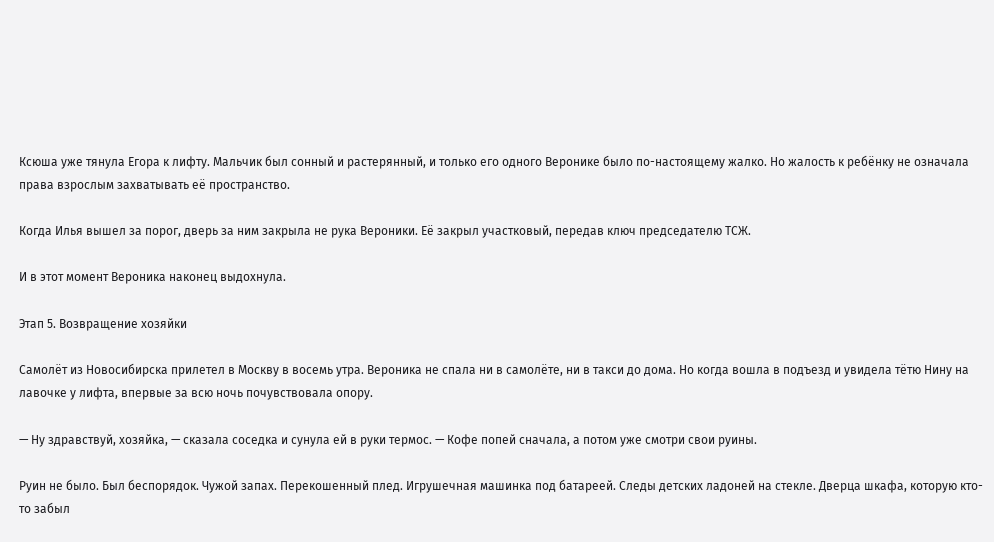Ксюша уже тянула Егора к лифту. Мальчик был сонный и растерянный, и только его одного Веронике было по-настоящему жалко. Но жалость к ребёнку не означала права взрослым захватывать её пространство.

Когда Илья вышел за порог, дверь за ним закрыла не рука Вероники. Её закрыл участковый, передав ключ председателю ТСЖ.

И в этот момент Вероника наконец выдохнула.

Этап 5. Возвращение хозяйки

Самолёт из Новосибирска прилетел в Москву в восемь утра. Вероника не спала ни в самолёте, ни в такси до дома. Но когда вошла в подъезд и увидела тётю Нину на лавочке у лифта, впервые за всю ночь почувствовала опору.

— Ну здравствуй, хозяйка, — сказала соседка и сунула ей в руки термос. — Кофе попей сначала, а потом уже смотри свои руины.

Руин не было. Был беспорядок. Чужой запах. Перекошенный плед. Игрушечная машинка под батареей. Следы детских ладоней на стекле. Дверца шкафа, которую кто-то забыл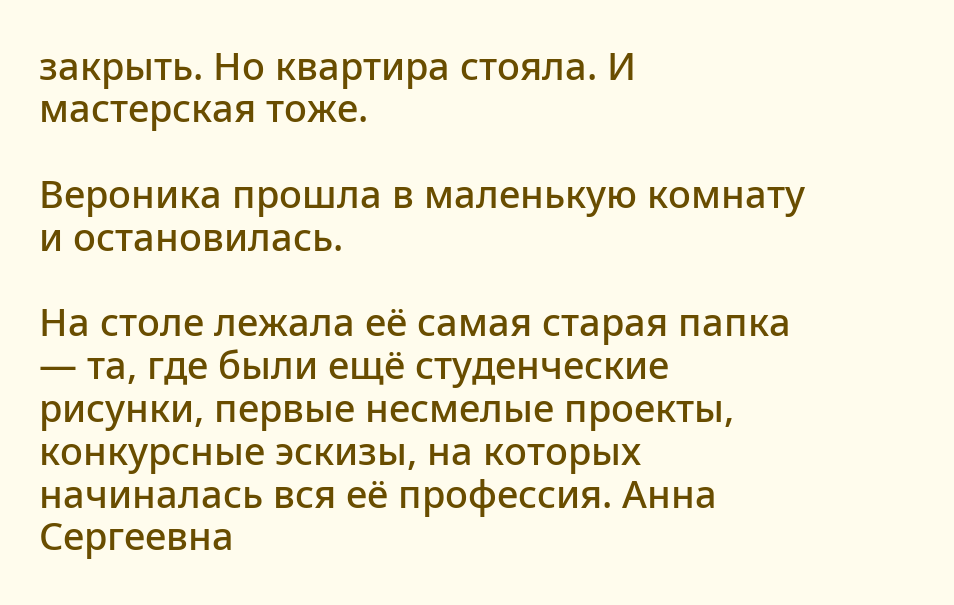закрыть. Но квартира стояла. И мастерская тоже.

Вероника прошла в маленькую комнату и остановилась.

На столе лежала её самая старая папка — та, где были ещё студенческие рисунки, первые несмелые проекты, конкурсные эскизы, на которых начиналась вся её профессия. Анна Сергеевна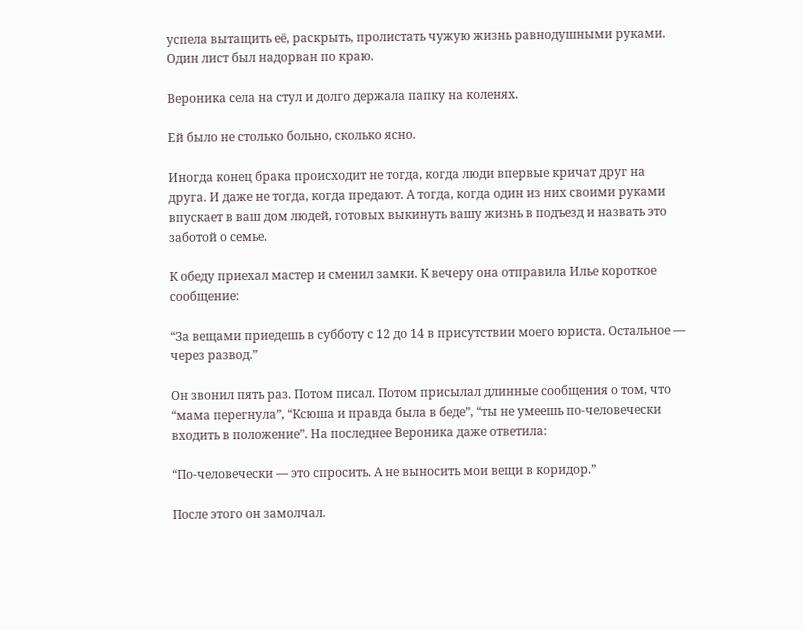успела вытащить её, раскрыть, пролистать чужую жизнь равнодушными руками. Один лист был надорван по краю.

Вероника села на стул и долго держала папку на коленях.

Ей было не столько больно, сколько ясно.

Иногда конец брака происходит не тогда, когда люди впервые кричат друг на друга. И даже не тогда, когда предают. А тогда, когда один из них своими руками впускает в ваш дом людей, готовых выкинуть вашу жизнь в подъезд и назвать это заботой о семье.

К обеду приехал мастер и сменил замки. К вечеру она отправила Илье короткое сообщение:

“За вещами приедешь в субботу с 12 до 14 в присутствии моего юриста. Остальное — через развод.”

Он звонил пять раз. Потом писал. Потом присылал длинные сообщения о том, что “мама перегнула”, “Ксюша и правда была в беде”, “ты не умеешь по-человечески входить в положение”. На последнее Вероника даже ответила:

“По-человечески — это спросить. А не выносить мои вещи в коридор.”

После этого он замолчал.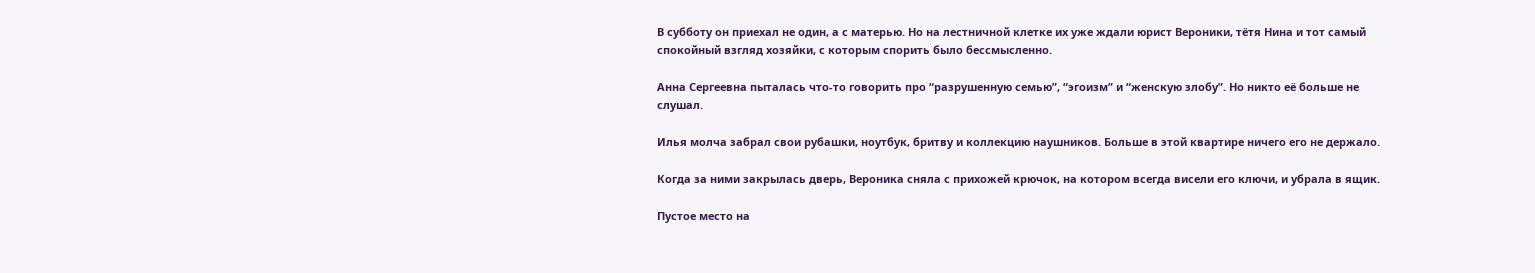В субботу он приехал не один, а с матерью. Но на лестничной клетке их уже ждали юрист Вероники, тётя Нина и тот самый спокойный взгляд хозяйки, с которым спорить было бессмысленно.

Анна Сергеевна пыталась что-то говорить про “разрушенную семью”, “эгоизм” и “женскую злобу”. Но никто её больше не слушал.

Илья молча забрал свои рубашки, ноутбук, бритву и коллекцию наушников. Больше в этой квартире ничего его не держало.

Когда за ними закрылась дверь, Вероника сняла с прихожей крючок, на котором всегда висели его ключи, и убрала в ящик.

Пустое место на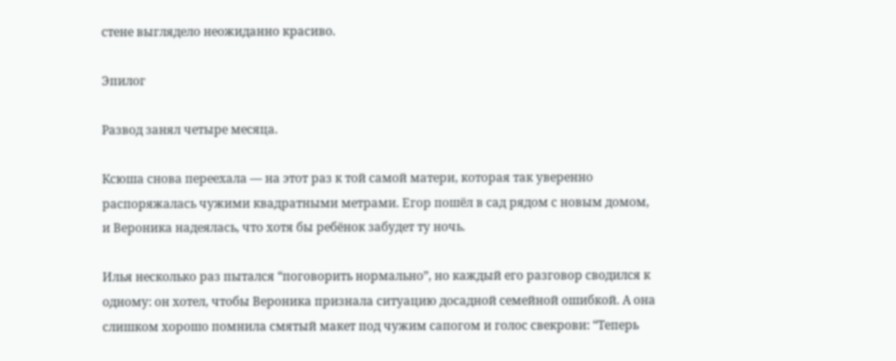стене выглядело неожиданно красиво.

Эпилог

Развод занял четыре месяца.

Ксюша снова переехала — на этот раз к той самой матери, которая так уверенно распоряжалась чужими квадратными метрами. Егор пошёл в сад рядом с новым домом, и Вероника надеялась, что хотя бы ребёнок забудет ту ночь.

Илья несколько раз пытался “поговорить нормально”, но каждый его разговор сводился к одному: он хотел, чтобы Вероника признала ситуацию досадной семейной ошибкой. А она слишком хорошо помнила смятый макет под чужим сапогом и голос свекрови: “Теперь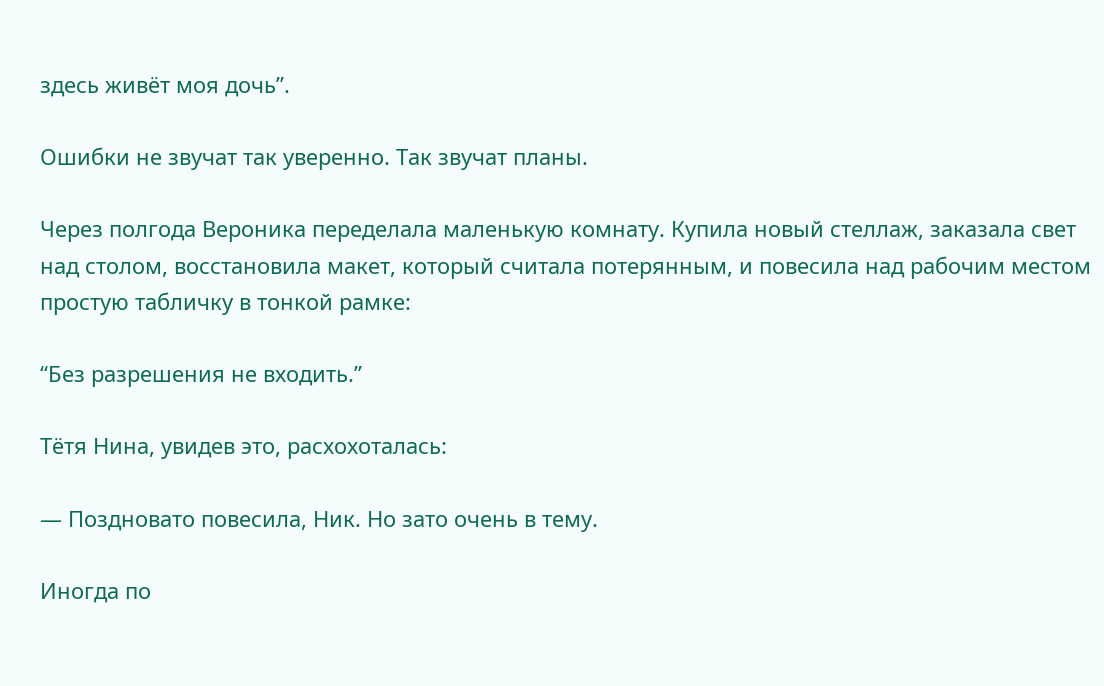здесь живёт моя дочь”.

Ошибки не звучат так уверенно. Так звучат планы.

Через полгода Вероника переделала маленькую комнату. Купила новый стеллаж, заказала свет над столом, восстановила макет, который считала потерянным, и повесила над рабочим местом простую табличку в тонкой рамке:

“Без разрешения не входить.”

Тётя Нина, увидев это, расхохоталась:

— Поздновато повесила, Ник. Но зато очень в тему.

Иногда по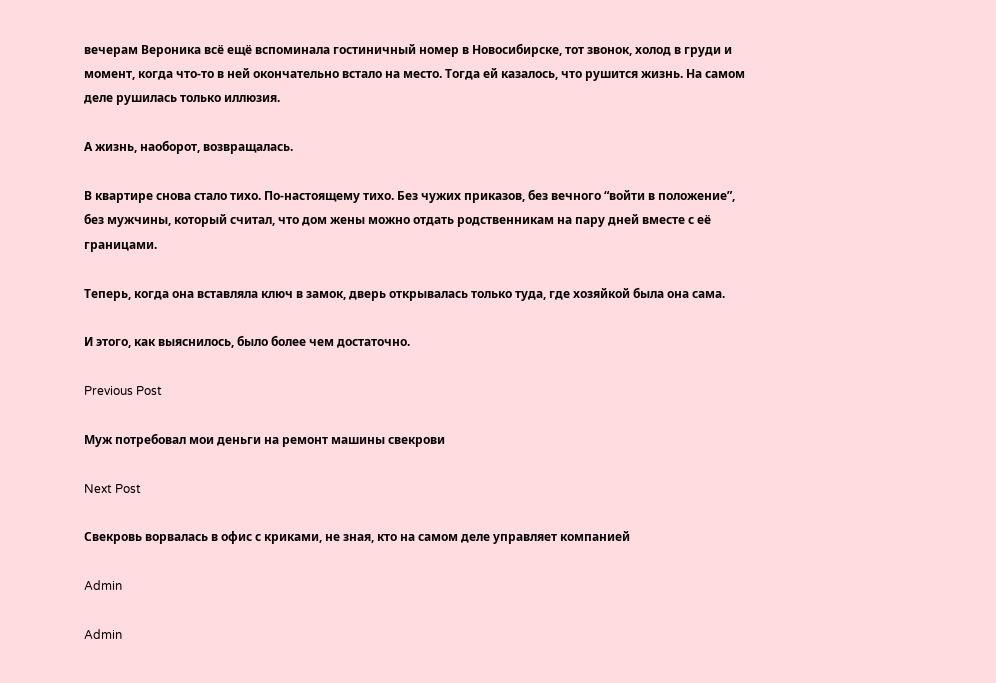вечерам Вероника всё ещё вспоминала гостиничный номер в Новосибирске, тот звонок, холод в груди и момент, когда что-то в ней окончательно встало на место. Тогда ей казалось, что рушится жизнь. На самом деле рушилась только иллюзия.

А жизнь, наоборот, возвращалась.

В квартире снова стало тихо. По-настоящему тихо. Без чужих приказов, без вечного “войти в положение”, без мужчины, который считал, что дом жены можно отдать родственникам на пару дней вместе с её границами.

Теперь, когда она вставляла ключ в замок, дверь открывалась только туда, где хозяйкой была она сама.

И этого, как выяснилось, было более чем достаточно.

Previous Post

Муж потребовал мои деньги на ремонт машины свекрови

Next Post

Свекровь ворвалась в офис с криками, не зная, кто на самом деле управляет компанией

Admin

Admin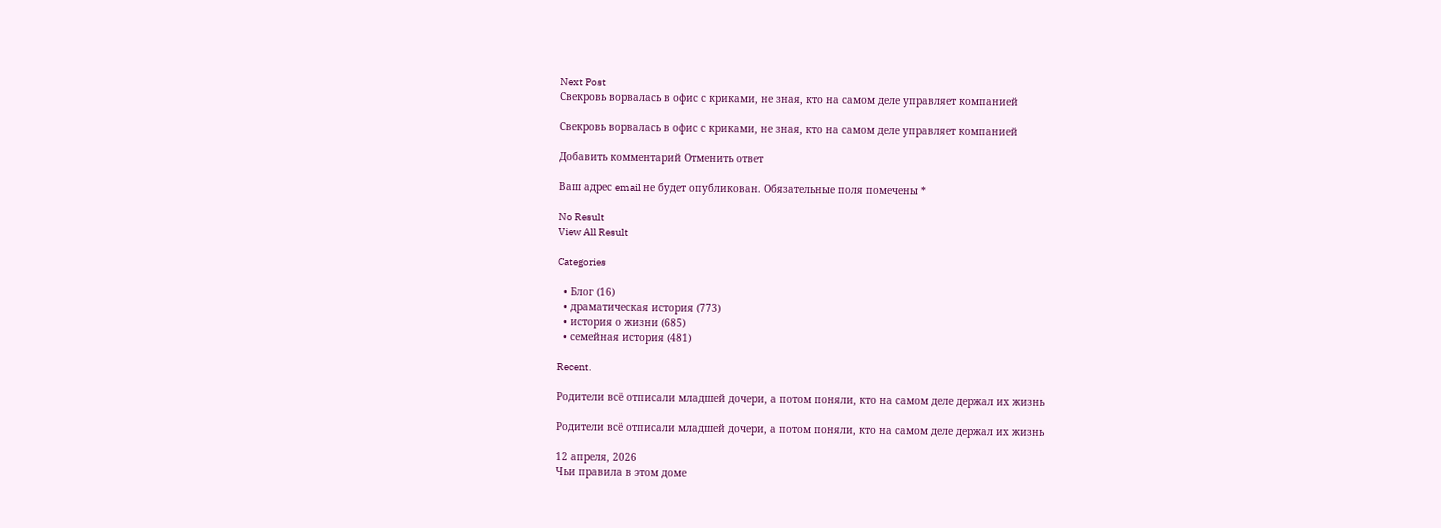Next Post
Свекровь ворвалась в офис с криками, не зная, кто на самом деле управляет компанией

Свекровь ворвалась в офис с криками, не зная, кто на самом деле управляет компанией

Добавить комментарий Отменить ответ

Ваш адрес email не будет опубликован. Обязательные поля помечены *

No Result
View All Result

Categories

  • Блог (16)
  • драматическая история (773)
  • история о жизни (685)
  • семейная история (481)

Recent.

Родители всё отписали младшей дочери, а потом поняли, кто на самом деле держал их жизнь

Родители всё отписали младшей дочери, а потом поняли, кто на самом деле держал их жизнь

12 апреля, 2026
Чьи правила в этом доме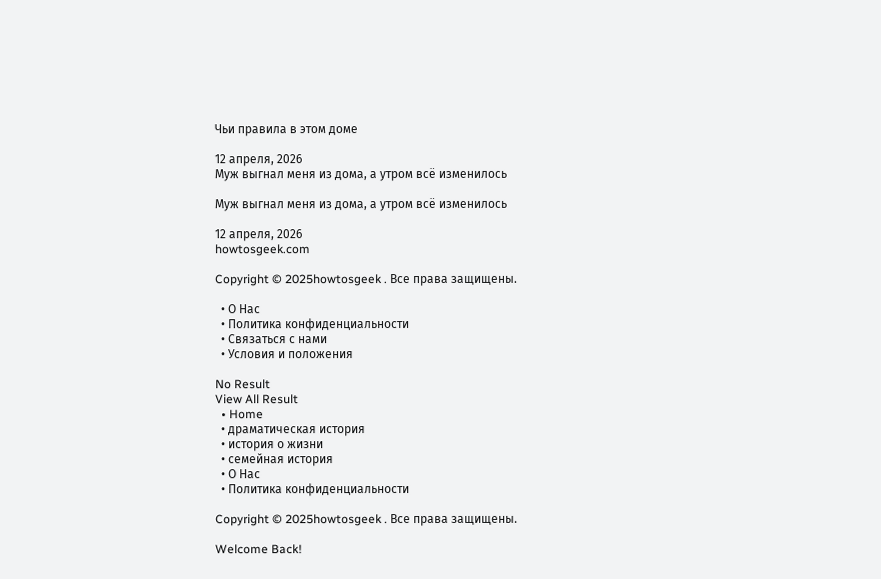Чьи правила в этом доме

12 апреля, 2026
Муж выгнал меня из дома, а утром всё изменилось

Муж выгнал меня из дома, а утром всё изменилось

12 апреля, 2026
howtosgeek.com

Copyright © 2025howtosgeek . Все права защищены.

  • О Нас
  • Политика конфиденциальности
  • Связаться с нами
  • Условия и положения

No Result
View All Result
  • Home
  • драматическая история
  • история о жизни
  • семейная история
  • О Нас
  • Политика конфиденциальности

Copyright © 2025howtosgeek . Все права защищены.

Welcome Back!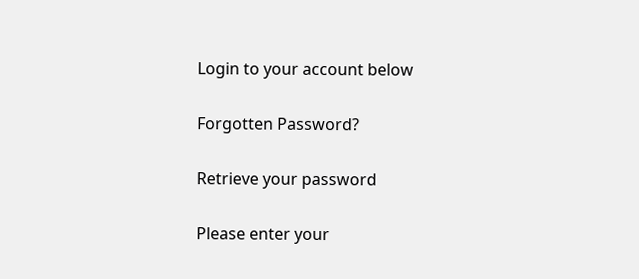Login to your account below

Forgotten Password?

Retrieve your password

Please enter your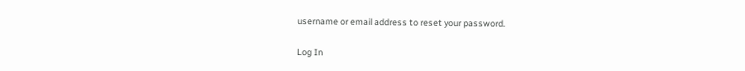username or email address to reset your password.

Log In